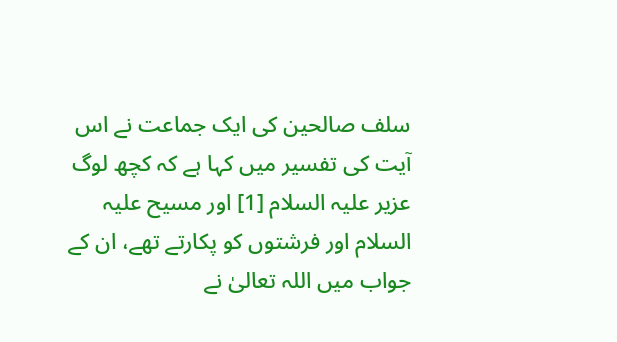سلف صالحین کی ایک جماعت نے اس آیت کی تفسیر میں کہا ہے کہ کچھ لوگ عزیر علیہ السلام [1] اور مسیح علیہ السلام اور فرشتوں کو پکارتے تھے، ان کے جواب میں اللہ تعالیٰ نے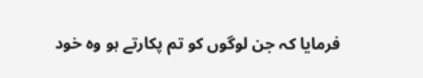فرمایا کہ جن لوگوں کو تم پکارتے ہو وہ خود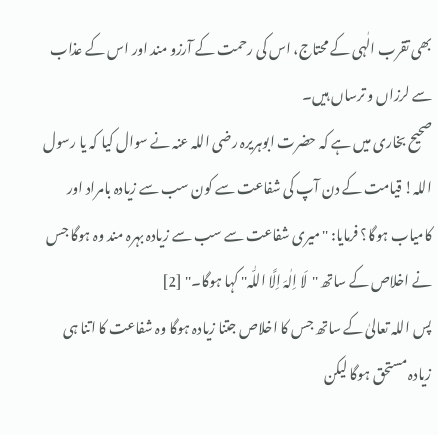بھی تقرب الٰہی کے محتاج، اس کی رحمت کے آرزو مند اور اس کے عذاب سے لرزاں و ترساں ہیں۔
صحیح بخاری میں ہے کہ حضرت ابوہریرہ رضی اللہ عنہ نے سوال کیا کہ یا رسول اللہ! قیامت کے دن آپ کی شفاعت سے کون سب سے زیادہ بامراد اور کامیاب ہوگا؟ فرمایا: ''میری شفاعت سے سب سے زیادہ بہرہ مند وہ ہوگا جس نے اخلاص کے ساتھ ''لَا اِلٰہَ اِلَّا اللّٰہ'' کہا ہوگا۔'' [2]
پس اللہ تعالیٰ کے ساتھ جس کا اخلاص جتنا زیادہ ہوگا وہ شفاعت کا اتنا ہی زیادہ مستحق ہوگا لیکن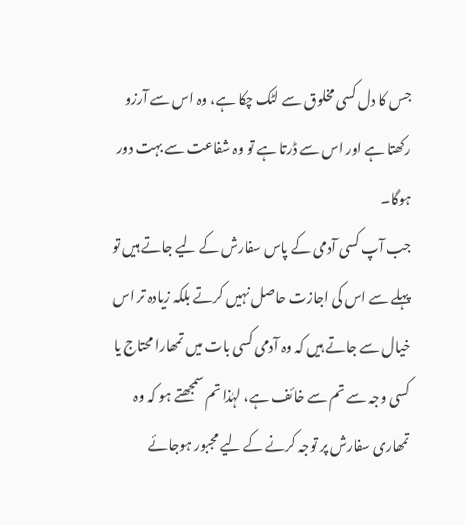جس کا دل کسی مخلوق سے لٹک چکا ہے، وہ اس سے آرزو رکھتا ہے اور اس سے ڈرتا ہے تو وہ شفاعت سے بہت دور ہوگا۔
جب آپ کسی آدمی کے پاس سفارش کے لیے جاتے ہیں تو پہلے سے اس کی اجازت حاصل نہیں کرتے بلکہ زیادہ تر اس خیال سے جاتے ہیں کہ وہ آدمی کسی بات میں تمھارا محتاج یا کسی وجہ سے تم سے خائف ہے، لہٰذا تم سمجھتے ہو کہ وہ تمھاری سفارش پر توجہ کرنے کے لیے مجبور ہوجائے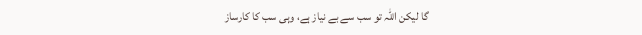گا لیکن اللہ تو سب سے بے نیاز ہے، وہی سب کا کارساز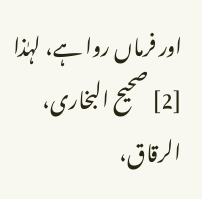اور فرماں روا ہے، لہٰذا
[2] صحیح البخاری، الرقاق،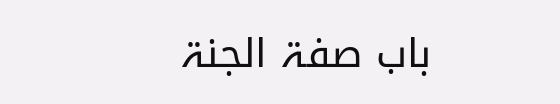باب صفۃ الجنۃ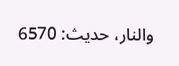والنار، حدیث: 6570